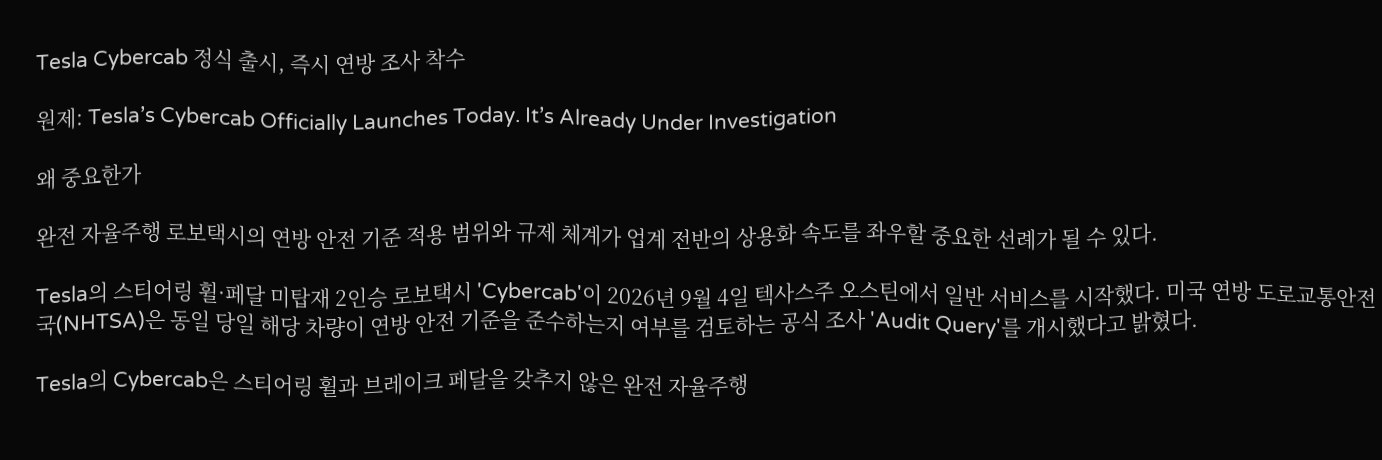Tesla Cybercab 정식 출시, 즉시 연방 조사 착수

원제: Tesla’s Cybercab Officially Launches Today. It’s Already Under Investigation

왜 중요한가

완전 자율주행 로보택시의 연방 안전 기준 적용 범위와 규제 체계가 업계 전반의 상용화 속도를 좌우할 중요한 선례가 될 수 있다.

Tesla의 스티어링 휠·페달 미탑재 2인승 로보택시 'Cybercab'이 2026년 9월 4일 텍사스주 오스틴에서 일반 서비스를 시작했다. 미국 연방 도로교통안전국(NHTSA)은 동일 당일 해당 차량이 연방 안전 기준을 준수하는지 여부를 검토하는 공식 조사 'Audit Query'를 개시했다고 밝혔다.

Tesla의 Cybercab은 스티어링 휠과 브레이크 페달을 갖추지 않은 완전 자율주행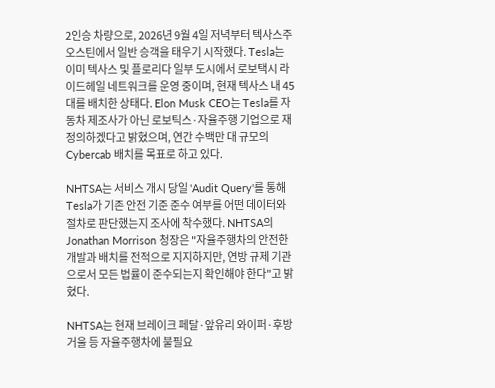2인승 차량으로, 2026년 9월 4일 저녁부터 텍사스주 오스틴에서 일반 승객을 태우기 시작했다. Tesla는 이미 텍사스 및 플로리다 일부 도시에서 로보택시 라이드헤일 네트워크를 운영 중이며, 현재 텍사스 내 45대를 배치한 상태다. Elon Musk CEO는 Tesla를 자동차 제조사가 아닌 로보틱스·자율주행 기업으로 재정의하겠다고 밝혔으며, 연간 수백만 대 규모의 Cybercab 배치를 목표로 하고 있다.

NHTSA는 서비스 개시 당일 'Audit Query'를 통해 Tesla가 기존 안전 기준 준수 여부를 어떤 데이터와 절차로 판단했는지 조사에 착수했다. NHTSA의 Jonathan Morrison 청장은 "자율주행차의 안전한 개발과 배치를 전적으로 지지하지만, 연방 규제 기관으로서 모든 법률이 준수되는지 확인해야 한다"고 밝혔다.

NHTSA는 현재 브레이크 페달·앞유리 와이퍼·후방 거울 등 자율주행차에 불필요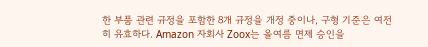한 부품 관련 규정을 포함한 8개 규정을 개정 중이나, 구형 기준은 여전히 유효하다. Amazon 자회사 Zoox는 올여름 면제 승인을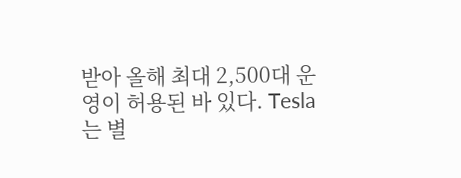받아 올해 최대 2,500대 운영이 허용된 바 있다. Tesla는 별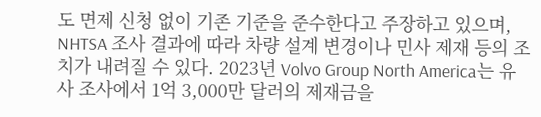도 면제 신청 없이 기존 기준을 준수한다고 주장하고 있으며, NHTSA 조사 결과에 따라 차량 설계 변경이나 민사 제재 등의 조치가 내려질 수 있다. 2023년 Volvo Group North America는 유사 조사에서 1억 3,000만 달러의 제재금을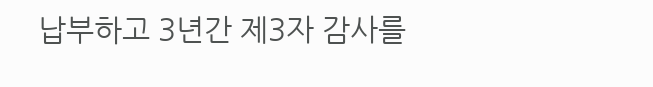납부하고 3년간 제3자 감사를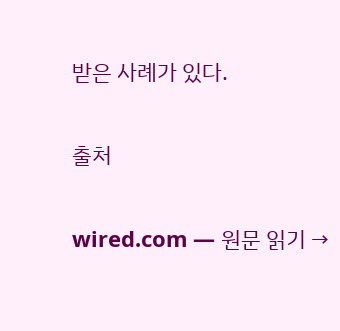받은 사례가 있다.

출처

wired.com — 원문 읽기 →